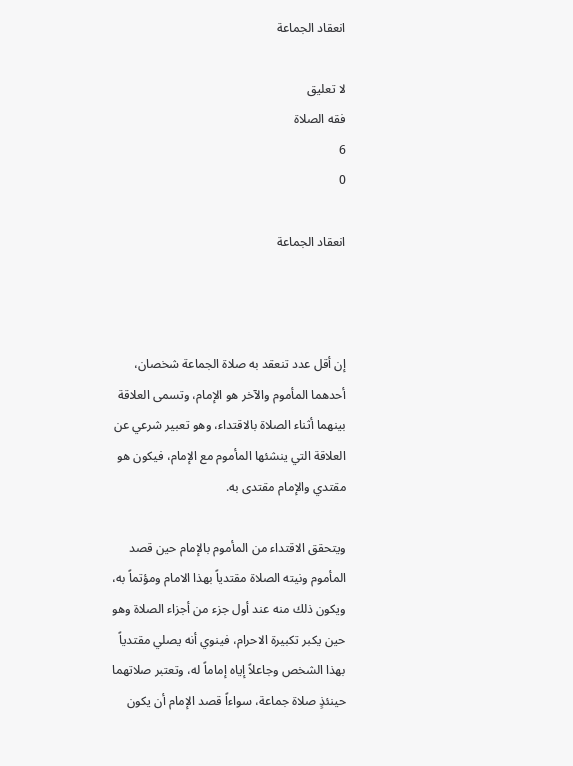انعقاد الجماعة

لا تعليق
فقه الصلاة
6
0

انعقاد الجماعة



إن أقل عدد تنعقد به صلاة الجماعة شخصان، أحدهما المأموم والآخر هو الإمام، وتسمى العلاقة بينهما أثناء الصلاة بالاقتداء، وهو تعبير شرعي عن العلاقة التي ينشئها المأموم مع الإمام، فيكون هو مقتدي والإمام مقتدى به.

ويتحقق الاقتداء من المأموم بالإمام حين قصد المأموم ونيته الصلاة مقتدياً بهذا الامام ومؤتماً به، ويكون ذلك منه عند أول جزء من أجزاء الصلاة وهو حين يكبر تكبيرة الاحرام، فينوي أنه يصلي مقتدياً بهذا الشخص وجاعلاً إياه إماماً له، وتعتبر صلاتهما حينئذٍ صلاة جماعة، سواءاً قصد الإمام أن يكون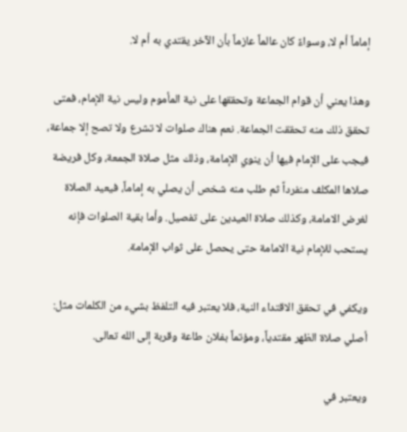إماماً أم لا، وسواءً كان عالماً عازماً بأن الآخر يقتدي به أم لا.

وهذا يعني أن قوام الجماعة وتحققها على نية المأموم وليس نية الإمام، فمتى تحقق ذلك منه تحققت الجماعة. نعم هناك صلوات لا تشرع ولا تصح إلا جماعة، فيجب على الإمام فيها أن ينوي الإمامة، وذلك مثل صلاة الجمعة، وكل فريضة صلاها المكلف منفرداً ثم طلب منه شخص أن يصلي به إماماً، فيعيد الصلاة لغرض الامامة، وكذلك صلاة العيدين على تفصيل. وأما بقية الصلوات فإنه يستحب للإمام نية الامامة حتى يحصل على ثواب الإمامة.

ويكفي في تحقق الاقتداء النية، فلا يعتبر فيه التلفظ بشيء من الكلمات مثل: أصلي صلاة الظهر مقتدياً، ومؤتماً بفلان طاعة وقربة إلى الله تعالى.

ويعتبر في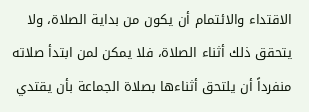الاقتداء والائتمام أن يكون من بداية الصلاة، ولا يتحقق ذلك أثناء الصلاة، فلا يمكن لمن ابتدأ صلاته منفرداً أن يلتحق أثناءها بصلاة الجماعة بأن يقتدي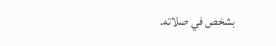بشخص في صلاته.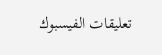تعليقات الفيسبوك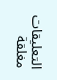التعليقات مغلقة